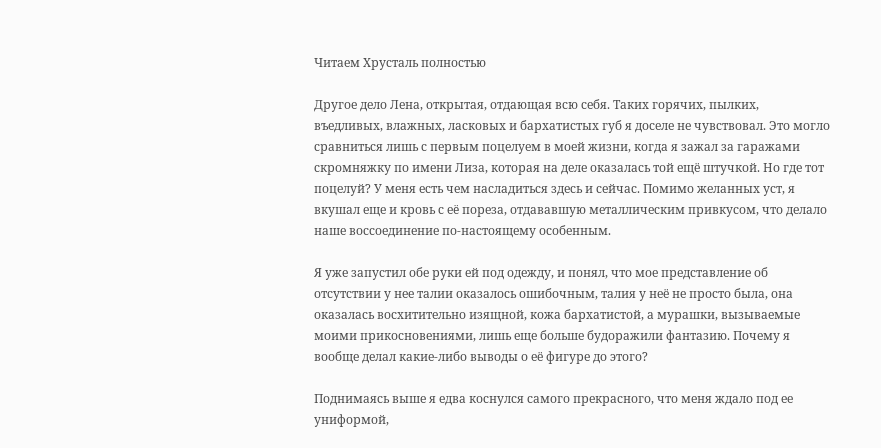Читаем Хрусталь полностью

Другое дело Лена, открытая, отдающая всю себя. Таких горячих, пылких, въедливых, влажных, ласковых и бархатистых губ я доселе не чувствовал. Это могло сравниться лишь с первым поцелуем в моей жизни, когда я зажал за гаражами скромняжку по имени Лиза, которая на деле оказалась той ещё штучкой. Но где тот поцелуй? У меня есть чем насладиться здесь и сейчас. Помимо желанных уст, я вкушал еще и кровь с еë пореза, отдававшую металлическим привкусом, что делало наше воссоединение по-настоящему особенным.

Я уже запустил обе руки ей под одежду, и понял, что мое представление об отсутствии у нее талии оказалось ошибочным, талия у неё не просто была, она оказалась восхитительно изящной, кожа бархатистой, а мурашки, вызываемые моими прикосновениями, лишь еще больше будоражили фантазию. Почему я вообще делал какие-либо выводы о её фигуре до этого?

Поднимаясь выше я едва коснулся самого прекрасного, что меня ждало под ее униформой,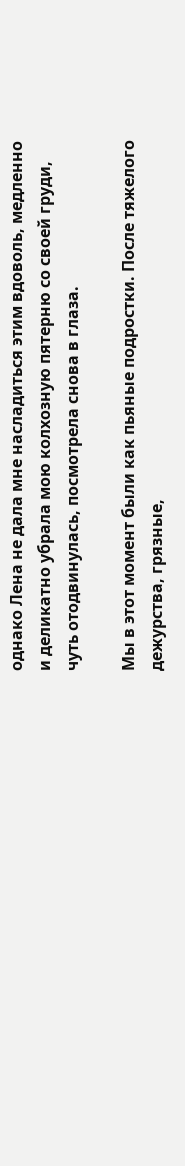однако Лена не дала мне насладиться этим вдоволь, медленно и деликатно убрала мою колхозную пятерню со своей груди, чуть отодвинулась, посмотрела снова в глаза.

Мы в этот момент были как пьяные подростки. После тяжелого дежурства, грязные,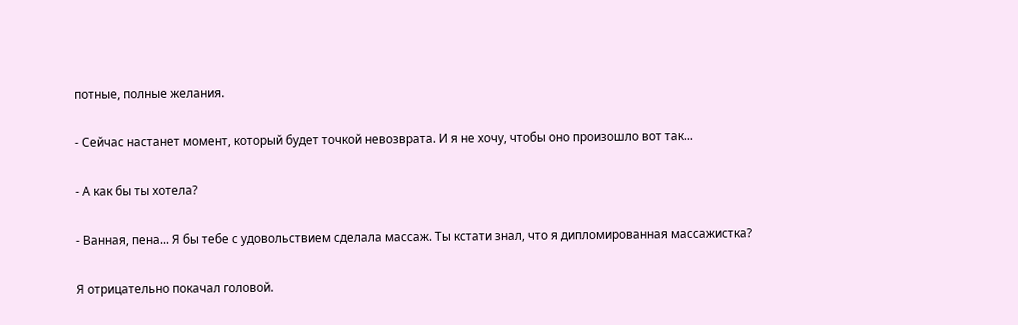потные, полные желания.

- Сейчас настанет момент, который будет точкой невозврата. И я не хочу, чтобы оно произошло вот так...

- А как бы ты хотела?

- Ванная, пена... Я бы тебе с удовольствием сделала массаж. Ты кстати знал, что я дипломированная массажистка?

Я отрицательно покачал головой.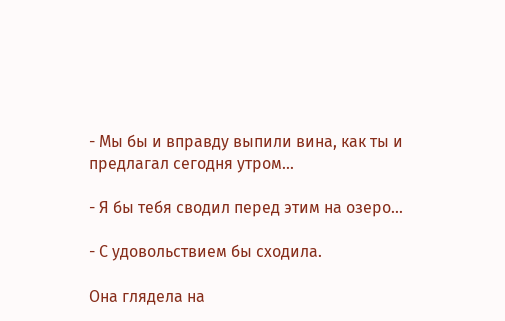- Мы бы и вправду выпили вина, как ты и предлагал сегодня утром...

- Я бы тебя сводил перед этим на озеро...

- С удовольствием бы сходила.

Она глядела на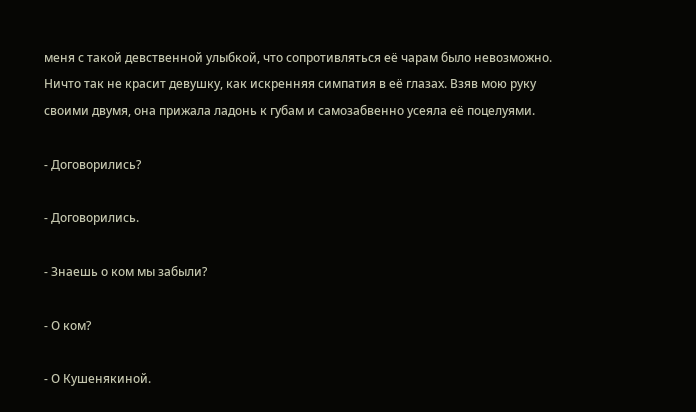меня с такой девственной улыбкой, что сопротивляться её чарам было невозможно. Ничто так не красит девушку, как искренняя симпатия в её глазах. Взяв мою руку своими двумя, она прижала ладонь к губам и самозабвенно усеяла её поцелуями.

- Договорились?

- Договорились.

- Знаешь о ком мы забыли?

- О ком?

- О Кушенякиной.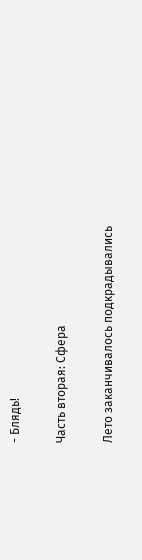- Блядь!

Часть вторая: Сфера

Лето заканчивалось подкрадывались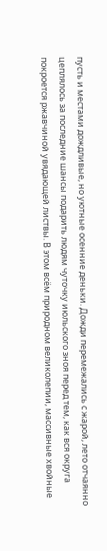пусть и местами дождливые, но уютные осенние деньки. Дожди перемежались с жарой, лето отчаянно цеплялось за последние шансы подарить людям чуточку июльского зноя перед тем, как вся округа покроется ржавчиной увядающей листвы. В этом всём природном великолепии, массивные хвойные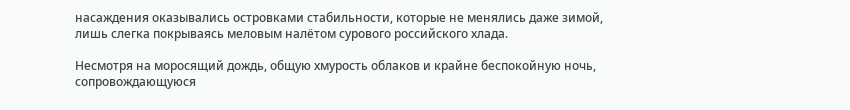насаждения оказывались островками стабильности, которые не менялись даже зимой, лишь слегка покрываясь меловым налётом сурового российского хлада.

Несмотря на моросящий дождь, общую хмурость облаков и крайне беспокойную ночь, сопровождающуюся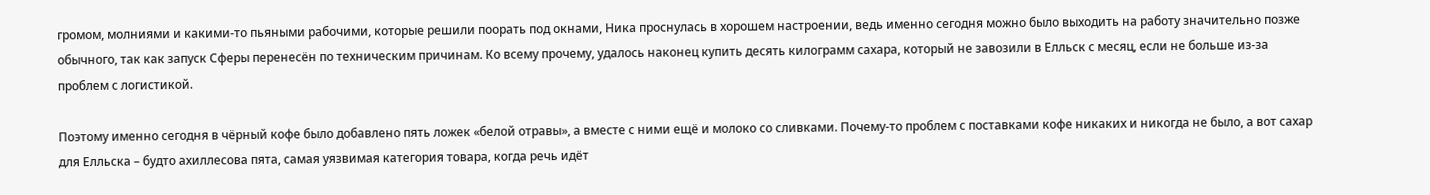громом, молниями и какими-то пьяными рабочими, которые решили поорать под окнами, Ника проснулась в хорошем настроении, ведь именно сегодня можно было выходить на работу значительно позже обычного, так как запуск Сферы перенесён по техническим причинам. Ко всему прочему, удалось наконец купить десять килограмм сахара, который не завозили в Елльск с месяц, если не больше из-за проблем с логистикой.

Поэтому именно сегодня в чёрный кофе было добавлено пять ложек «белой отравы», а вместе с ними ещё и молоко со сливками. Почему-то проблем с поставками кофе никаких и никогда не было, а вот сахар для Елльска – будто ахиллесова пята, самая уязвимая категория товара, когда речь идёт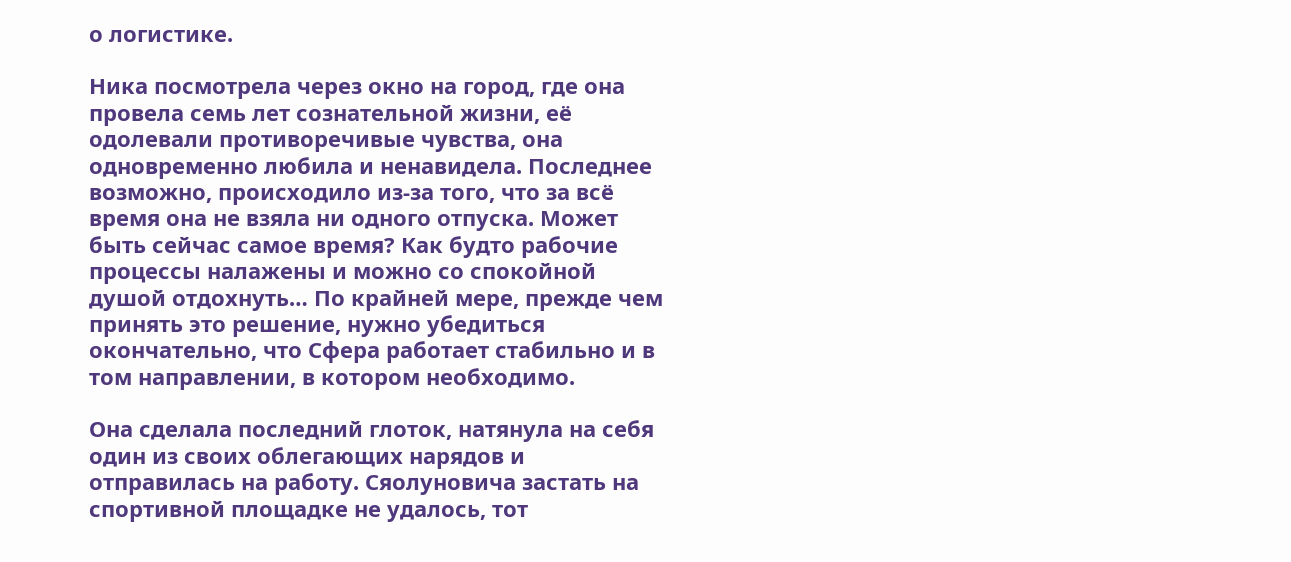о логистике.

Ника посмотрела через окно на город, где она провела семь лет сознательной жизни, её одолевали противоречивые чувства, она одновременно любила и ненавидела. Последнее возможно, происходило из-за того, что за всё время она не взяла ни одного отпуска. Может быть сейчас самое время? Как будто рабочие процессы налажены и можно со спокойной душой отдохнуть… По крайней мере, прежде чем принять это решение, нужно убедиться окончательно, что Сфера работает стабильно и в том направлении, в котором необходимо.

Она сделала последний глоток, натянула на себя один из своих облегающих нарядов и отправилась на работу. Сяолуновича застать на спортивной площадке не удалось, тот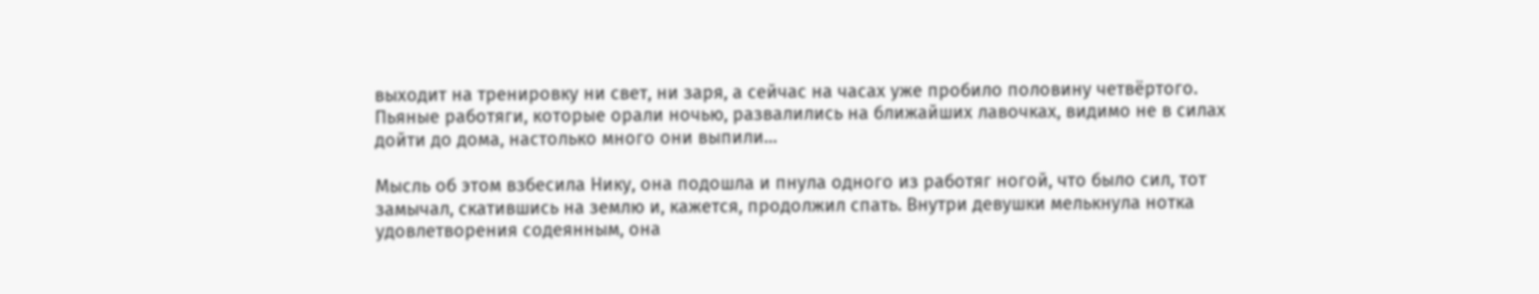выходит на тренировку ни свет, ни заря, а сейчас на часах уже пробило половину четвёртого. Пьяные работяги, которые орали ночью, развалились на ближайших лавочках, видимо не в силах дойти до дома, настолько много они выпили…

Мысль об этом взбесила Нику, она подошла и пнула одного из работяг ногой, что было сил, тот замычал, скатившись на землю и, кажется, продолжил спать. Внутри девушки мелькнула нотка удовлетворения содеянным, она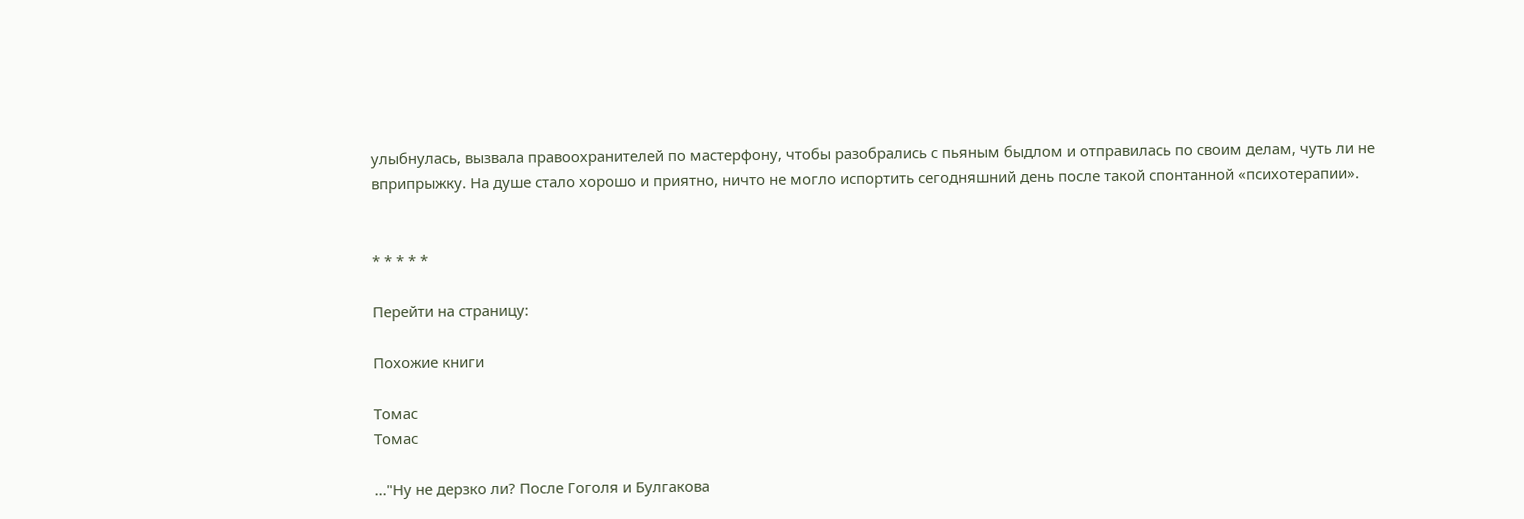улыбнулась, вызвала правоохранителей по мастерфону, чтобы разобрались с пьяным быдлом и отправилась по своим делам, чуть ли не вприпрыжку. На душе стало хорошо и приятно, ничто не могло испортить сегодняшний день после такой спонтанной «психотерапии».


* * * * *

Перейти на страницу:

Похожие книги

Томас
Томас

..."Ну не дерзко ли? После Гоголя и Булгакова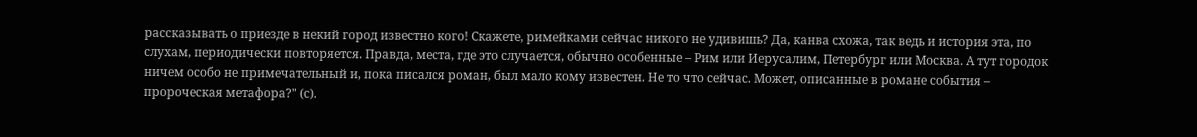рассказывать о приезде в некий город известно кого! Скажете, римейками сейчас никого не удивишь? Да, канва схожа, так ведь и история эта, по слухам, периодически повторяется. Правда, места, где это случается, обычно особенные – Рим или Иерусалим, Петербург или Москва. А тут городок ничем особо не примечательный и, пока писался роман, был мало кому известен. Не то что сейчас. Может, описанные в романе события – пророческая метафора?" (с).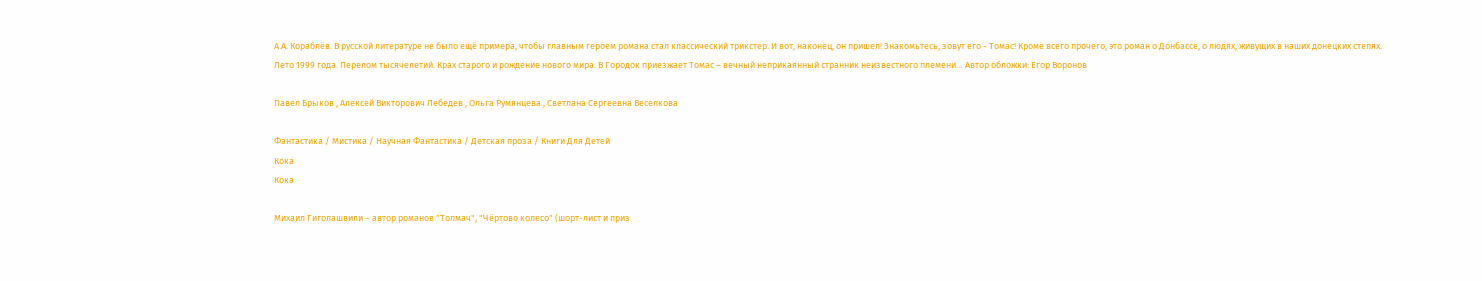А.А. Кораблёв. В русской литературе не было ещё примера, чтобы главным героем романа стал классический трикстер. И вот, наконец, он пришел! Знакомьтесь, зовут его - Томас! Кроме всего прочего, это роман о Донбассе, о людях, живущих в наших донецких степях. Лето 1999 года. Перелом тысячелетий. Крах старого и рождение нового мира. В Городок приезжает Томас – вечный неприкаянный странник неизвестного племени… Автор обложки: Егор Воронов

Павел Брыков , Алексей Викторович Лебедев , Ольга Румянцева , Светлана Сергеевна Веселкова

Фантастика / Мистика / Научная Фантастика / Детская проза / Книги Для Детей
Кока
Кока

Михаил Гиголашвили – автор романов "Толмач", "Чёртово колесо" (шорт-лист и приз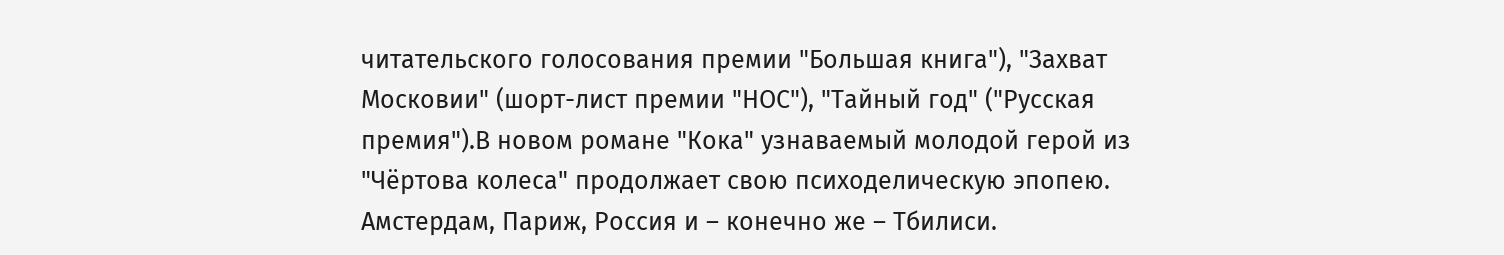читательского голосования премии "Большая книга"), "Захват Московии" (шорт-лист премии "НОС"), "Тайный год" ("Русская премия").В новом романе "Кока" узнаваемый молодой герой из "Чёртова колеса" продолжает свою психоделическую эпопею. Амстердам, Париж, Россия и – конечно же – Тбилиси.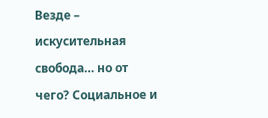Везде – искусительная свобода… но от чего? Социальное и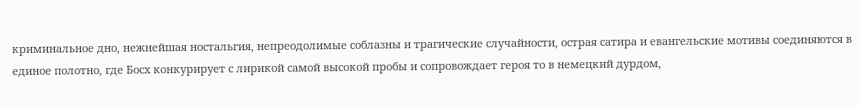криминальное дно, нежнейшая ностальгия, непреодолимые соблазны и трагические случайности, острая сатира и евангельские мотивы соединяются в единое полотно, где Босх конкурирует с лирикой самой высокой пробы и сопровождает героя то в немецкий дурдом,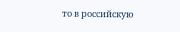то в российскую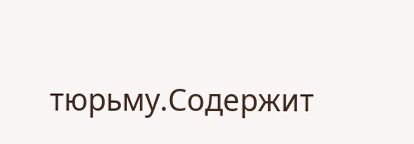тюрьму.Содержит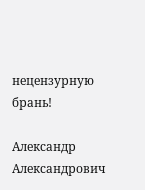нецензурную брань!

Александр Александрович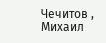Чечитов , Михаил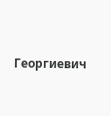Георгиевич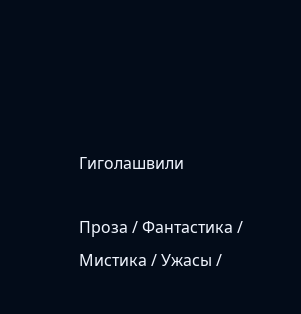Гиголашвили

Проза / Фантастика / Мистика / Ужасы /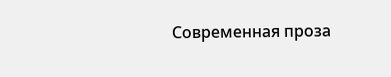Современная проза